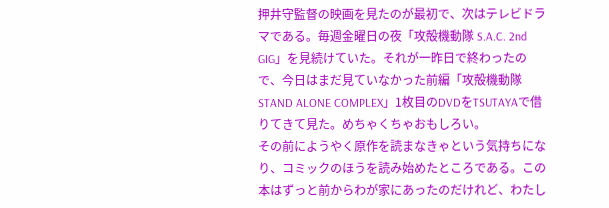押井守監督の映画を見たのが最初で、次はテレビドラマである。毎週金曜日の夜「攻殻機動隊 S.A.C. 2nd GIG」を見続けていた。それが一昨日で終わったので、今日はまだ見ていなかった前編「攻殻機動隊 STAND ALONE COMPLEX」1枚目のDVDをTSUTAYAで借りてきて見た。めちゃくちゃおもしろい。
その前にようやく原作を読まなきゃという気持ちになり、コミックのほうを読み始めたところである。この本はずっと前からわが家にあったのだけれど、わたし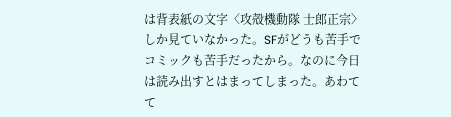は背表紙の文字〈攻殻機動隊 士郎正宗〉しか見ていなかった。SFがどうも苦手でコミックも苦手だったから。なのに今日は読み出すとはまってしまった。あわてて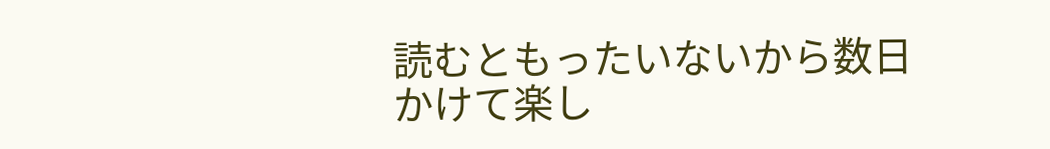読むともったいないから数日かけて楽し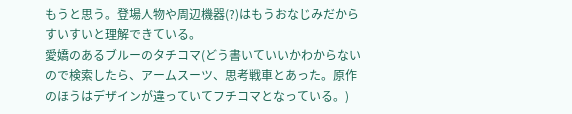もうと思う。登場人物や周辺機器(?)はもうおなじみだからすいすいと理解できている。
愛嬌のあるブルーのタチコマ(どう書いていいかわからないので検索したら、アームスーツ、思考戦車とあった。原作のほうはデザインが違っていてフチコマとなっている。)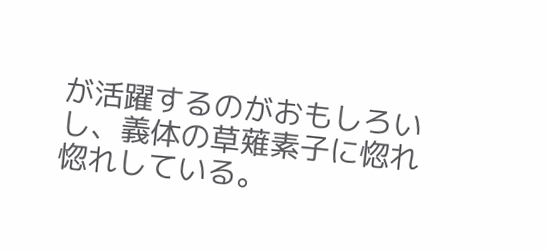が活躍するのがおもしろいし、義体の草薙素子に惚れ惚れしている。